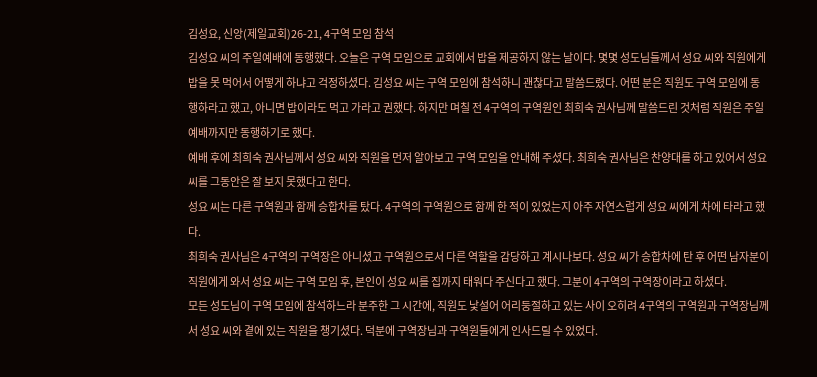김성요, 신앙(제일교회)26-21, 4구역 모임 참석
김성요 씨의 주일예배에 동행했다. 오늘은 구역 모임으로 교회에서 밥을 제공하지 않는 날이다. 몇몇 성도님들께서 성요 씨와 직원에게 밥을 못 먹어서 어떻게 하냐고 걱정하셨다. 김성요 씨는 구역 모임에 참석하니 괜찮다고 말씀드렸다. 어떤 분은 직원도 구역 모임에 동행하라고 했고, 아니면 밥이라도 먹고 가라고 권했다. 하지만 며칠 전 4구역의 구역원인 최희숙 권사님께 말씀드린 것처럼 직원은 주일예배까지만 동행하기로 했다.
예배 후에 최희숙 권사님께서 성요 씨와 직원을 먼저 알아보고 구역 모임을 안내해 주셨다. 최희숙 권사님은 찬양대를 하고 있어서 성요 씨를 그동안은 잘 보지 못했다고 한다.
성요 씨는 다른 구역원과 함께 승합차를 탔다. 4구역의 구역원으로 함께 한 적이 있었는지 아주 자연스럽게 성요 씨에게 차에 타라고 했다.
최희숙 권사님은 4구역의 구역장은 아니셨고 구역원으로서 다른 역할을 감당하고 계시나보다. 성요 씨가 승합차에 탄 후 어떤 남자분이 직원에게 와서 성요 씨는 구역 모임 후, 본인이 성요 씨를 집까지 태워다 주신다고 했다. 그분이 4구역의 구역장이라고 하셨다.
모든 성도님이 구역 모임에 참석하느라 분주한 그 시간에, 직원도 낯설어 어리둥절하고 있는 사이 오히려 4구역의 구역원과 구역장님께서 성요 씨와 곁에 있는 직원을 챙기셨다. 덕분에 구역장님과 구역원들에게 인사드릴 수 있었다.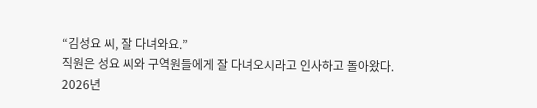“김성요 씨, 잘 다녀와요.”
직원은 성요 씨와 구역원들에게 잘 다녀오시라고 인사하고 돌아왔다.
2026년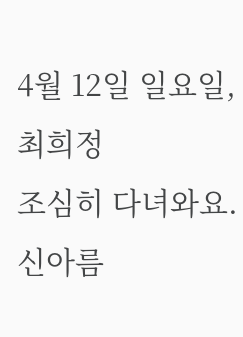4월 12일 일요일, 최희정
조심히 다녀와요. 신아름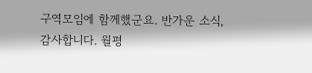구역모임에 함께했군요. 반가운 소식, 감사합니다. 월평